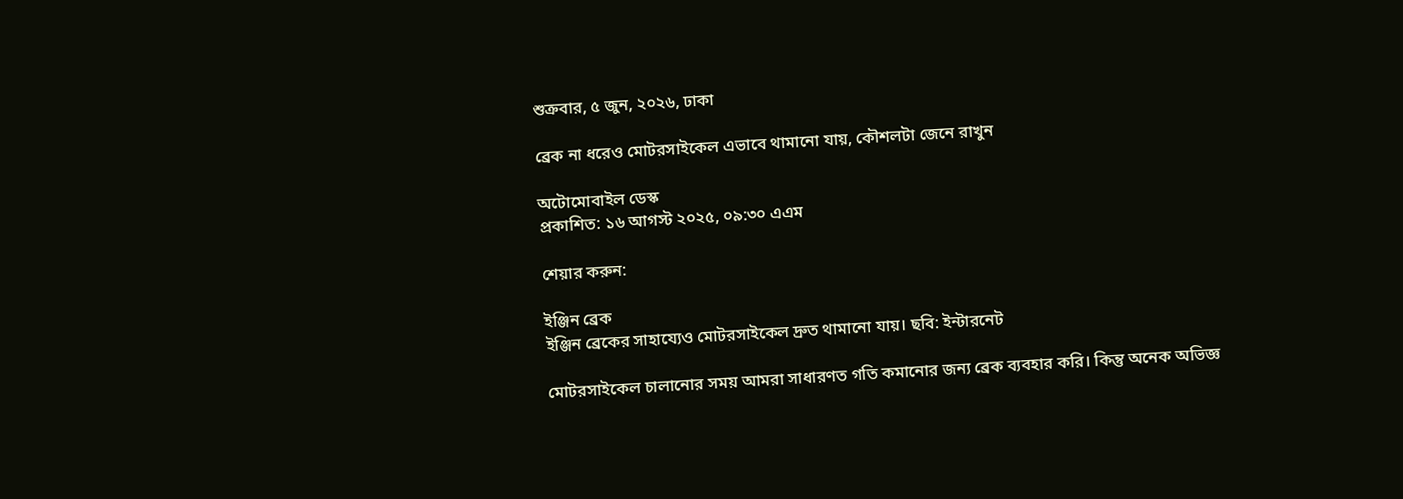শুক্রবার, ৫ জুন, ২০২৬, ঢাকা

ব্রেক না ধরেও মোটরসাইকেল এভাবে থামানো যায়, কৌশলটা জেনে রাখুন

অটোমোবাইল ডেস্ক
প্রকাশিত: ১৬ আগস্ট ২০২৫, ০৯:৩০ এএম

শেয়ার করুন:

ইঞ্জিন ব্রেক
ইঞ্জিন ব্রেকের সাহায্যেও মোটরসাইকেল দ্রুত থামানো যায়। ছবি: ইন্টারনেট

মোটরসাইকেল চালানোর সময় আমরা সাধারণত গতি কমানোর জন্য ব্রেক ব্যবহার করি। কিন্তু অনেক অভিজ্ঞ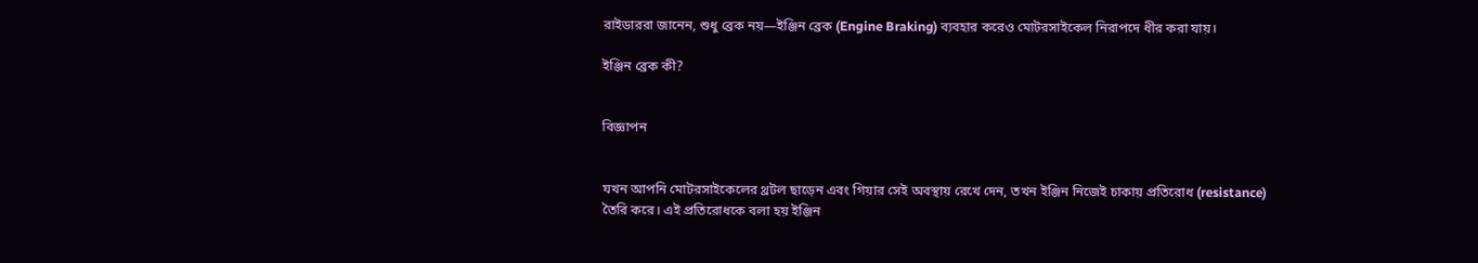রাইডাররা জানেন, শুধু ব্রেক নয়—ইঞ্জিন ব্রেক (Engine Braking) ব্যবহার করেও মোটরসাইকেল নিরাপদে ধীর করা যায়।

ইঞ্জিন ব্রেক কী?


বিজ্ঞাপন


যখন আপনি মোটরসাইকেলের থ্রটল ছাড়েন এবং গিয়ার সেই অবস্থায় রেখে দেন, তখন ইঞ্জিন নিজেই চাকায় প্রতিরোধ (resistance) তৈরি করে। এই প্রতিরোধকে বলা হয় ইঞ্জিন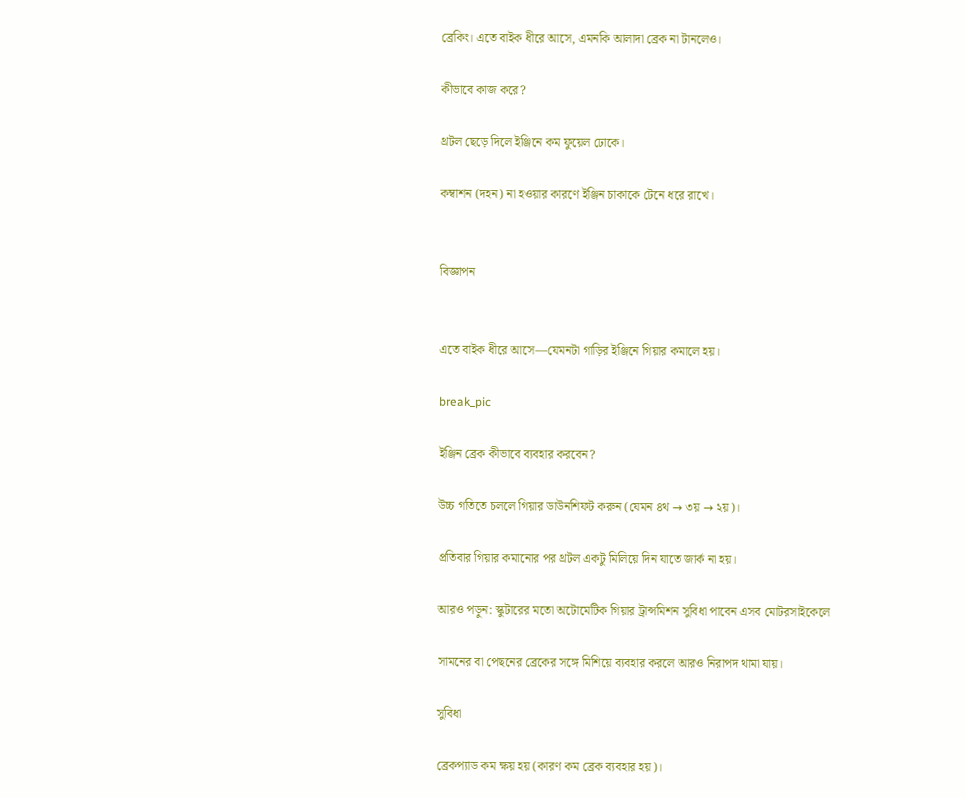ব্রেকিং। এতে বাইক ধীরে আসে, এমনকি আলাদা ব্রেক না টানলেও।

কীভাবে কাজ করে?

থ্রটল ছেড়ে দিলে ইঞ্জিনে কম ফুয়েল ঢোকে।

কম্বাশন (দহন) না হওয়ার কারণে ইঞ্জিন চাকাকে টেনে ধরে রাখে।


বিজ্ঞাপন


এতে বাইক ধীরে আসে—যেমনটা গাড়ির ইঞ্জিনে গিয়ার কমালে হয়।

break_pic

ইঞ্জিন ব্রেক কীভাবে ব্যবহার করবেন?

উচ্চ গতিতে চললে গিয়ার ডাউনশিফট করুন (যেমন ৪থ → ৩য় → ২য়)।

প্রতিবার গিয়ার কমানোর পর থ্রটল একটু মিলিয়ে দিন যাতে জার্ক না হয়।

আরও পড়ুন: স্কুটারের মতো অটোমেটিক গিয়ার ট্রান্সমিশন সুবিধা পাবেন এসব মোটরসাইকেলে

সামনের বা পেছনের ব্রেকের সঙ্গে মিশিয়ে ব্যবহার করলে আরও নিরাপদ থামা যায়।

সুবিধা

ব্রেকপ্যাড কম ক্ষয় হয় (কারণ কম ব্রেক ব্যবহার হয়)।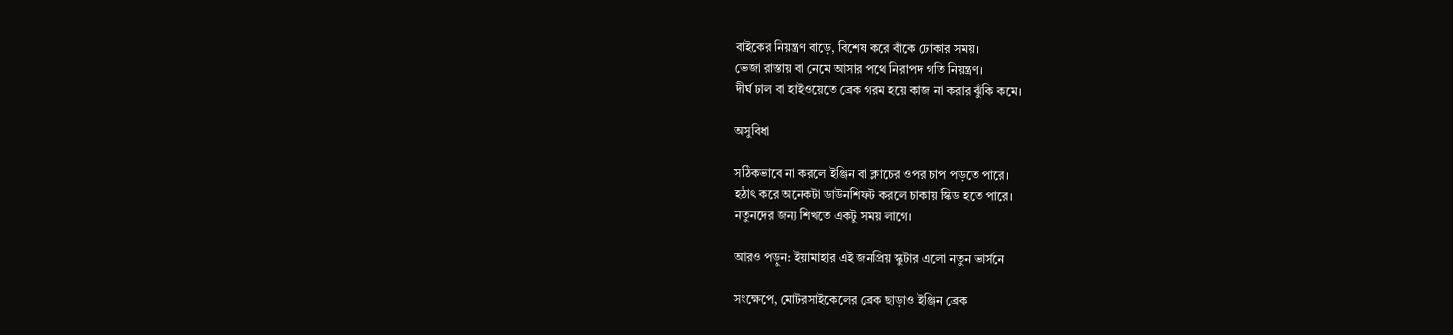বাইকের নিয়ন্ত্রণ বাড়ে, বিশেষ করে বাঁকে ঢোকার সময়।
ভেজা রাস্তায় বা নেমে আসার পথে নিরাপদ গতি নিয়ন্ত্রণ।
দীর্ঘ ঢাল বা হাইওয়েতে ব্রেক গরম হয়ে কাজ না করার ঝুঁকি কমে।

অসুবিধা

সঠিকভাবে না করলে ইঞ্জিন বা ক্লাচের ওপর চাপ পড়তে পারে।
হঠাৎ করে অনেকটা ডাউনশিফট করলে চাকায় স্কিড হতে পারে।
নতুনদের জন্য শিখতে একটু সময় লাগে।

আরও পড়ুন: ইয়ামাহার এই জনপ্রিয় স্কুটার এলো নতুন ভার্সনে

সংক্ষেপে, মোটরসাইকেলের ব্রেক ছাড়াও ইঞ্জিন ব্রেক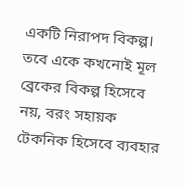একটি নিরাপদ বিকল্প। তবে একে কখনোই মূল ব্রেকের বিকল্প হিসেবে নয়, বরং সহায়ক টেকনিক হিসেবে ব্যবহার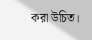করা উচিত।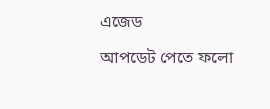এজেড

আপডেট পেতে ফলো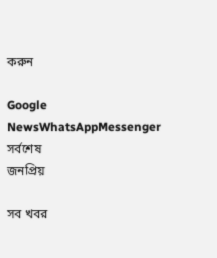করুন

Google NewsWhatsAppMessenger
সর্বশেষ
জনপ্রিয়

সব খবর